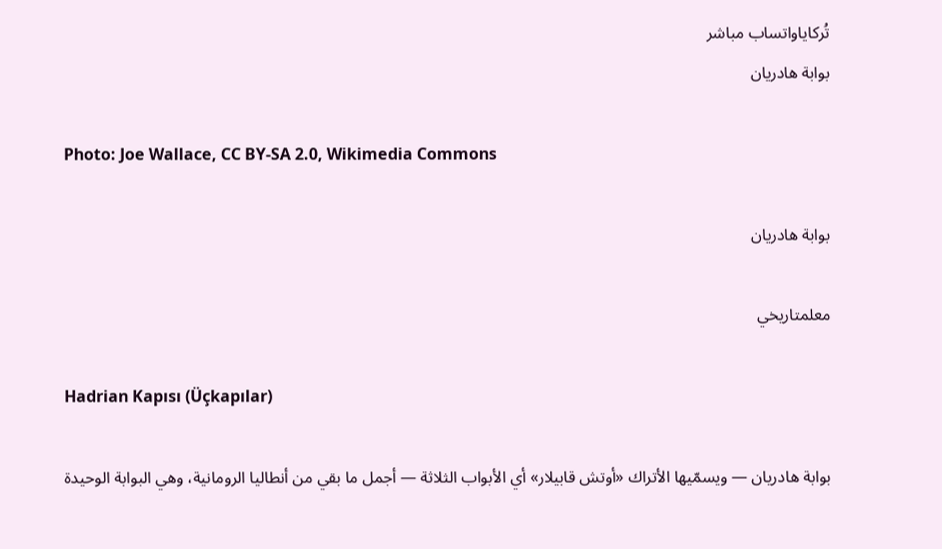تُركاياواتساب مباشر
بوابة هادريان

Photo: Joe Wallace, CC BY-SA 2.0, Wikimedia Commons

بوابة هادريان

معلمتاريخي

Hadrian Kapısı (Üçkapılar)

بوابة هادريان — ويسمّيها الأتراك «أوتش قابيلار» أي الأبواب الثلاثة — أجمل ما بقي من أنطاليا الرومانية، وهي البوابة الوحيدة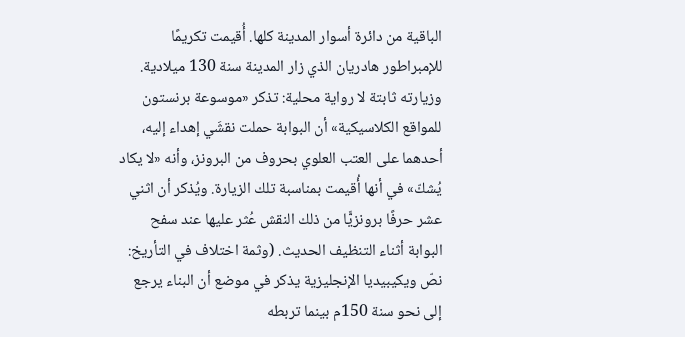الباقية من دائرة أسوار المدينة كلها. أُقيمت تكريمًا للإمبراطور هادريان الذي زار المدينة سنة 130 ميلادية. وزيارته ثابتة لا رواية محلية: تذكر «موسوعة برنستون للمواقع الكلاسيكية» أن البوابة حملت نقشَي إهداء إليه، أحدهما على العتب العلوي بحروف من البرونز، وأنه «لا يكاد يُشكّ» في أنها أُقيمت بمناسبة تلك الزيارة. ويُذكر أن اثني عشر حرفًا برونزيًّا من ذلك النقش عُثر عليها عند سفح البوابة أثناء التنظيف الحديث. (وثمة اختلاف في التأريخ: نصّ ويكيبيديا الإنجليزية يذكر في موضع أن البناء يرجع إلى نحو سنة 150م بينما تربطه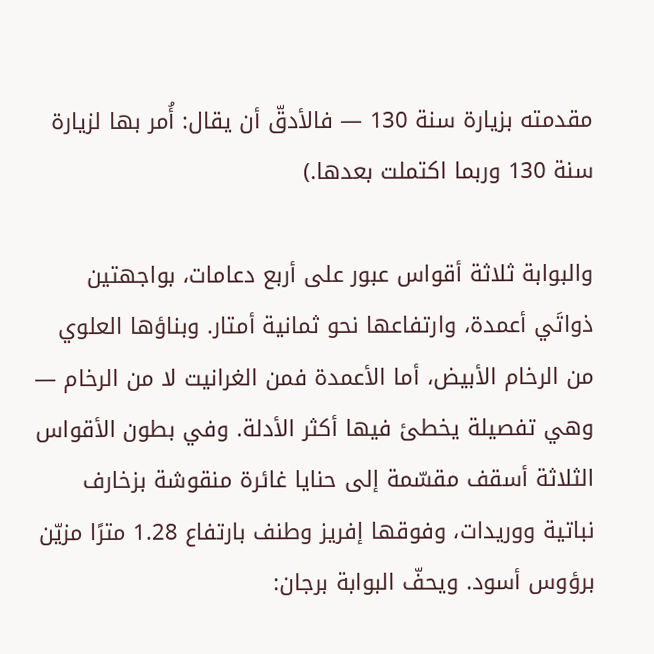مقدمته بزيارة سنة 130 — فالأدقّ أن يقال: أُمر بها لزيارة سنة 130 وربما اكتملت بعدها.)

والبوابة ثلاثة أقواس عبور على أربع دعامات، بواجهتين ذواتَي أعمدة، وارتفاعها نحو ثمانية أمتار. وبناؤها العلوي من الرخام الأبيض، أما الأعمدة فمن الغرانيت لا من الرخام — وهي تفصيلة يخطئ فيها أكثر الأدلة. وفي بطون الأقواس الثلاثة أسقف مقسّمة إلى حنايا غائرة منقوشة بزخارف نباتية ووريدات، وفوقها إفريز وطنف بارتفاع 1.28 مترًا مزيّن برؤوس أسود. ويحفّ البوابة برجان: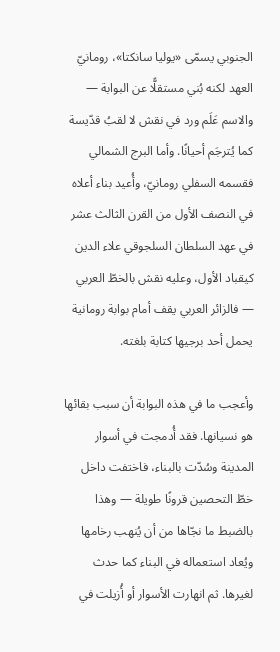الجنوبي يسمّى «يوليا سانكتا»، رومانيّ العهد لكنه بُني مستقلًّا عن البوابة — والاسم عَلَم ورد في نقش لا لقبُ قدّيسة كما يُترجَم أحيانًا. وأما البرج الشمالي فقسمه السفلي رومانيّ، وأُعيد بناء أعلاه في النصف الأول من القرن الثالث عشر في عهد السلطان السلجوقي علاء الدين كيقباد الأول، وعليه نقش بالخطّ العربي — فالزائر العربي يقف أمام بوابة رومانية يحمل أحد برجيها كتابة بلغته.

وأعجب ما في هذه البوابة أن سبب بقائها هو نسيانها. فقد أُدمجت في أسوار المدينة وسُدّت بالبناء، فاختفت داخل خطّ التحصين قرونًا طويلة — وهذا بالضبط ما نجّاها من أن يُنهب رخامها ويُعاد استعماله في البناء كما حدث لغيرها. ثم انهارت الأسوار أو أُزيلت في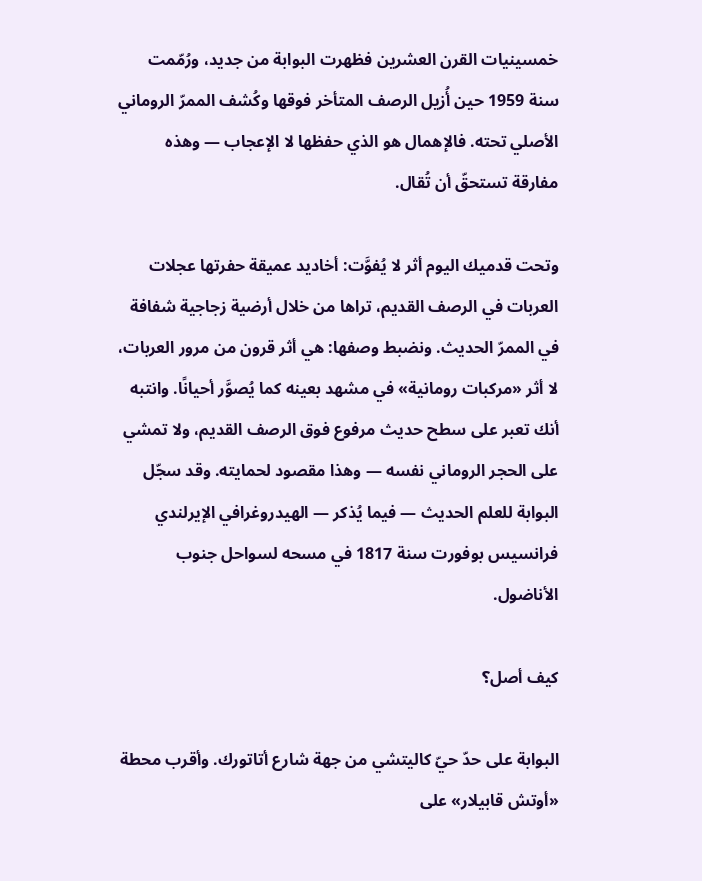خمسينيات القرن العشرين فظهرت البوابة من جديد، ورُمّمت سنة 1959 حين أُزيل الرصف المتأخر فوقها وكُشف الممرّ الروماني الأصلي تحته. فالإهمال هو الذي حفظها لا الإعجاب — وهذه مفارقة تستحقّ أن تُقال.

وتحت قدميك اليوم أثر لا يُفوَّت: أخاديد عميقة حفرتها عجلات العربات في الرصف القديم، تراها من خلال أرضية زجاجية شفافة في الممرّ الحديث. ونضبط وصفها: هي أثر قرون من مرور العربات، لا أثر «مركبات رومانية» في مشهد بعينه كما يُصوَّر أحيانًا. وانتبه أنك تعبر على سطح حديث مرفوع فوق الرصف القديم، ولا تمشي على الحجر الروماني نفسه — وهذا مقصود لحمايته. وقد سجّل البوابة للعلم الحديث — فيما يُذكر — الهيدروغرافي الإيرلندي فرانسيس بوفورت سنة 1817 في مسحه لسواحل جنوب الأناضول.

كيف أصل؟

البوابة على حدّ حيّ كاليتشي من جهة شارع أتاتورك. وأقرب محطة «أوتش قابيلار» على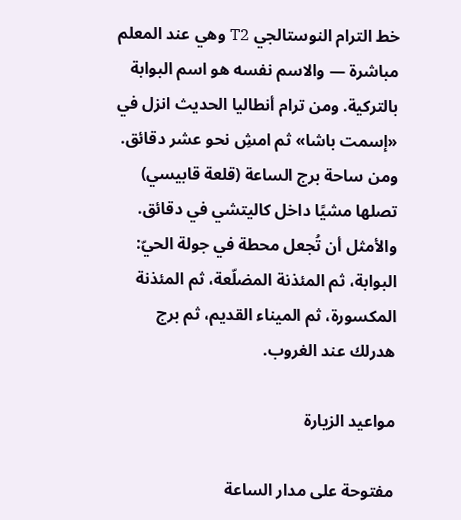خط الترام النوستالجي T2 وهي عند المعلم مباشرة — والاسم نفسه هو اسم البوابة بالتركية. ومن ترام أنطاليا الحديث انزل في «إسمت باشا» ثم امشِ نحو عشر دقائق. ومن ساحة برج الساعة (قلعة قابيسي) تصلها مشيًا داخل كاليتشي في دقائق. والأمثل أن تُجعل محطة في جولة الحيّ: البوابة، ثم المئذنة المضلّعة، ثم المئذنة المكسورة، ثم الميناء القديم، ثم برج هدرلك عند الغروب.

مواعيد الزيارة

مفتوحة على مدار الساعة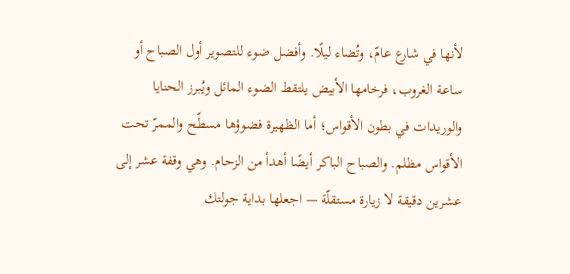لأنها في شارع عامّ، وتُضاء ليلًا. وأفضل ضوء للتصوير أول الصباح أو ساعة الغروب، فرخامها الأبيض يلتقط الضوء المائل ويُبرز الحنايا والوريدات في بطون الأقواس؛ أما الظهيرة فضوؤها مسطّح والممرّ تحت الأقواس مظلم. والصباح الباكر أيضًا أهدأ من الزحام. وهي وقفة عشر إلى عشرين دقيقة لا زيارة مستقلّة — اجعلها بداية جولتك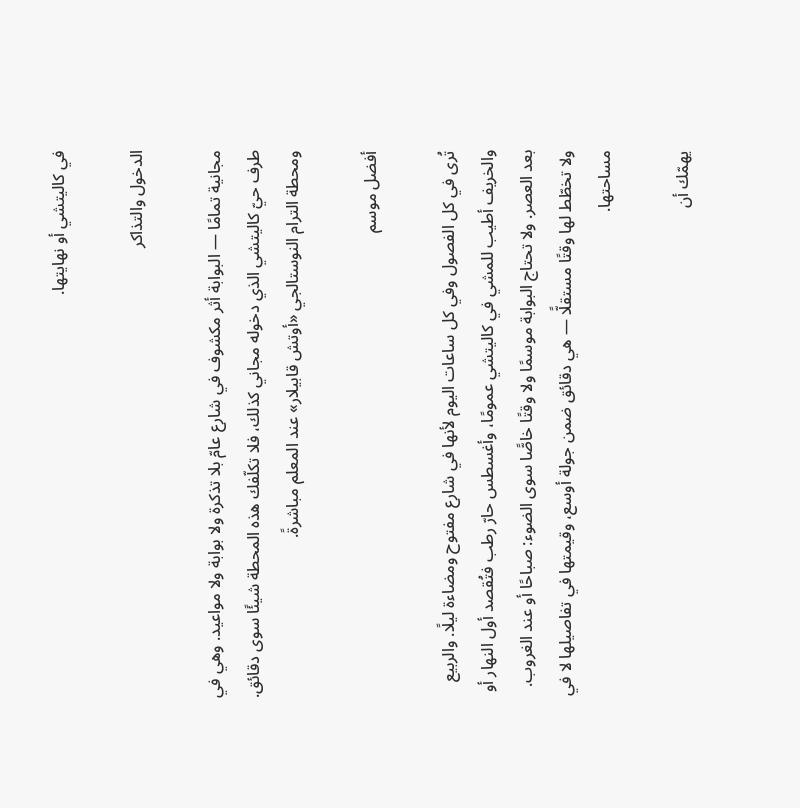في كاليتشي أو نهايتها.

الدخول والتذاكر

مجانية تمامًا — البوابة أثر مكشوف في شارع عامّ بلا تذكرة ولا بوابة ولا مواعيد. وهي في طرف حيّ كاليتشي الذي دخوله مجاني كذلك، فلا تكلّفك هذه المحطة شيئًا سوى دقائق. ومحطة الترام النوستالجي «أوتش قابيلار» عند المعلم مباشرةً.

أفضل موسم

تُرى في كل الفصول وفي كل ساعات اليوم لأنها في شارع مفتوح ومضاءة ليلًا. والربيع والخريف أطيب للمشي في كاليتشي عمومًا، وأغسطس حارّ رطب فتُقصد أول النهار أو بعد العصر. ولا تحتاج البوابة موسمًا ولا وقتًا خاصًّا سوى الضوء: صباحًا أو عند الغروب. ولا تخطّط لها وقتًا مستقلًّا — هي دقائق ضمن جولة أوسع، وقيمتها في تفاصيلها لا في مساحتها.

يهمّك أن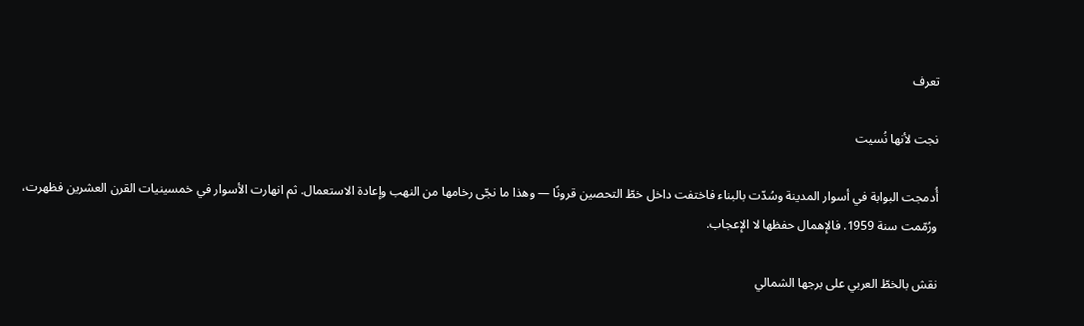تعرف

نجت لأنها نُسيت

أُدمجت البوابة في أسوار المدينة وسُدّت بالبناء فاختفت داخل خطّ التحصين قرونًا — وهذا ما نجّى رخامها من النهب وإعادة الاستعمال. ثم انهارت الأسوار في خمسينيات القرن العشرين فظهرت، ورُمّمت سنة 1959. فالإهمال حفظها لا الإعجاب.

نقش بالخطّ العربي على برجها الشمالي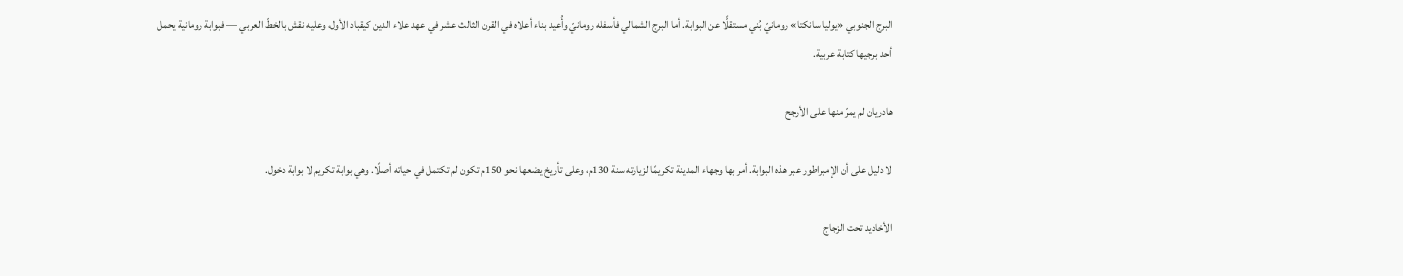البرج الجنوبي «يوليا سانكتا» رومانيّ بُني مستقلًّا عن البوابة. أما البرج الشمالي فأسفله رومانيّ وأُعيد بناء أعلاه في القرن الثالث عشر في عهد علاء الدين كيقباد الأول، وعليه نقش بالخطّ العربي — فبوابة رومانية يحمل أحد برجيها كتابة عربية.

هادريان لم يمرّ منها على الأرجح

لا دليل على أن الإمبراطور عبر هذه البوابة. أمر بها وجهاء المدينة تكريمًا لزيارته سنة 130م، وعلى تأريخ يضعها نحو 150م تكون لم تكتمل في حياته أصلًا. وهي بوابة تكريم لا بوابة دخول.

الأخاديد تحت الزجاج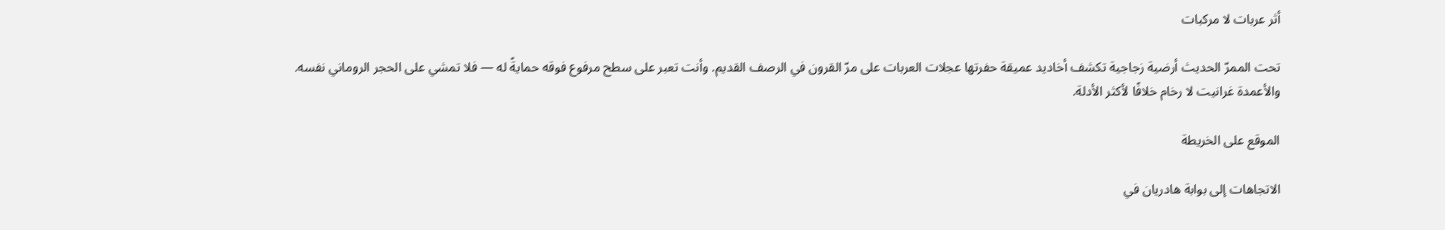أثر عربات لا مركبات

تحت الممرّ الحديث أرضية زجاجية تكشف أخاديد عميقة حفرتها عجلات العربات على مرّ القرون في الرصف القديم. وأنت تعبر على سطح مرفوع فوقه حمايةً له — فلا تمشي على الحجر الروماني نفسه. والأعمدة غرانيت لا رخام خلافًا لأكثر الأدلة.

الموقع على الخريطة

الاتجاهات إلى بوابة هادريان في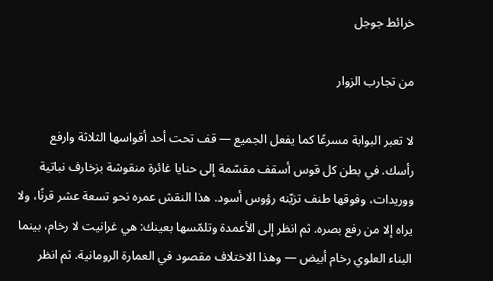خرائط جوجل

من تجارب الزوار

لا تعبر البوابة مسرعًا كما يفعل الجميع — قف تحت أحد أقواسها الثلاثة وارفع رأسك. في بطن كل قوس أسقف مقسّمة إلى حنايا غائرة منقوشة بزخارف نباتية ووريدات، وفوقها طنف تزيّنه رؤوس أسود. هذا النقش عمره نحو تسعة عشر قرنًا، ولا يراه إلا من رفع بصره. ثم انظر إلى الأعمدة وتلمّسها بعينك: هي غرانيت لا رخام، بينما البناء العلوي رخام أبيض — وهذا الاختلاف مقصود في العمارة الرومانية. ثم انظر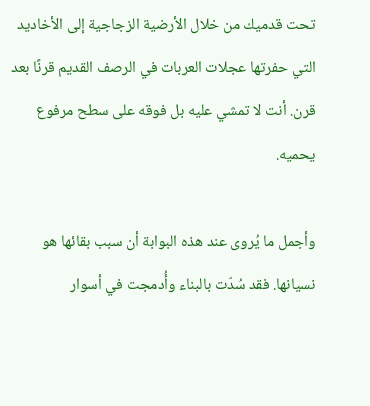تحت قدميك من خلال الأرضية الزجاجية إلى الأخاديد التي حفرتها عجلات العربات في الرصف القديم قرنًا بعد قرن. أنت لا تمشي عليه بل فوقه على سطح مرفوع يحميه.

وأجمل ما يُروى عند هذه البوابة أن سبب بقائها هو نسيانها. فقد سُدّت بالبناء وأُدمجت في أسوار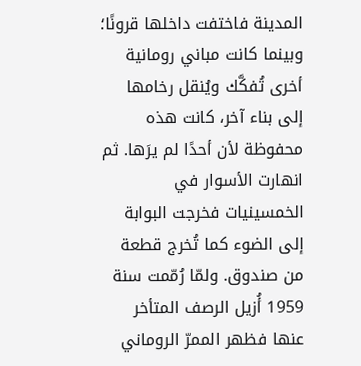المدينة فاختفت داخلها قرونًا؛ وبينما كانت مباني رومانية أخرى تُفكَّك ويُنقل رخامها إلى بناء آخر، كانت هذه محفوظة لأن أحدًا لم يرَها. ثم انهارت الأسوار في الخمسينيات فخرجت البوابة إلى الضوء كما تُخرج قطعة من صندوق. ولمّا رُمّمت سنة 1959 أُزيل الرصف المتأخر عنها فظهر الممرّ الروماني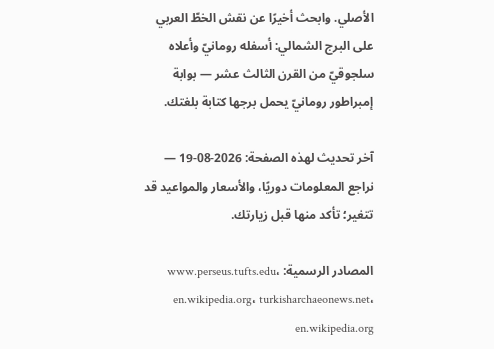الأصلي. وابحث أخيرًا عن نقش الخطّ العربي على البرج الشمالي: أسفله رومانيّ وأعلاه سلجوقيّ من القرن الثالث عشر — بوابة إمبراطور رومانيّ يحمل برجها كتابة بلغتك.

آخر تحديث لهذه الصفحة: 2026-08-19 — نراجع المعلومات دوريًا، والأسعار والمواعيد قد تتغير؛ تأكد منها قبل زيارتك.

المصادر الرسمية: www.perseus.tufts.edu، en.wikipedia.org، turkisharchaeonews.net، en.wikipedia.org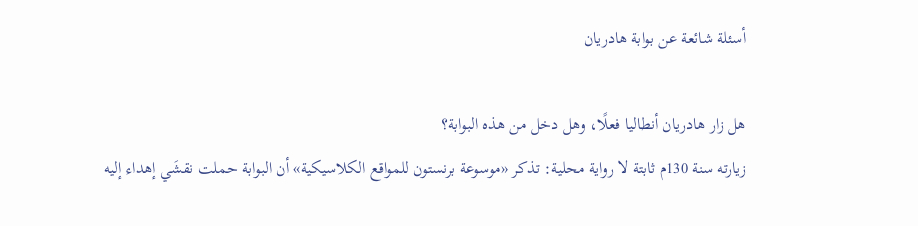أسئلة شائعة عن بوابة هادريان

هل زار هادريان أنطاليا فعلًا، وهل دخل من هذه البوابة؟
زيارته سنة 130م ثابتة لا رواية محلية: تذكر «موسوعة برنستون للمواقع الكلاسيكية» أن البوابة حملت نقشَي إهداء إليه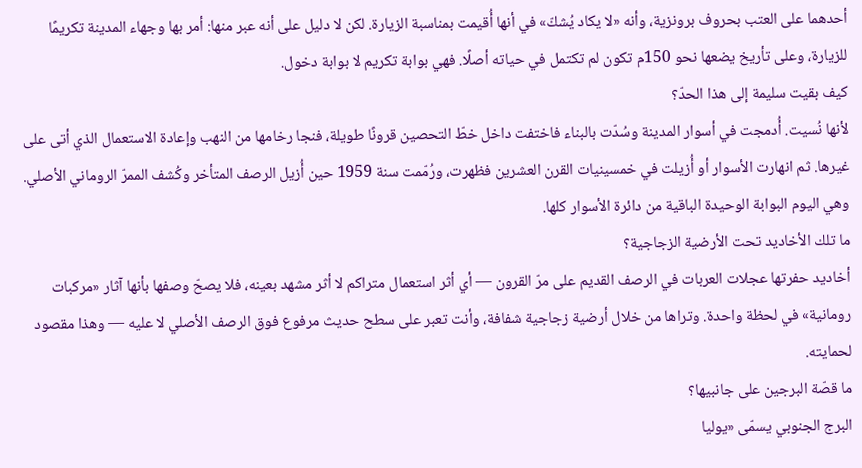أحدهما على العتب بحروف برونزية، وأنه «لا يكاد يُشكّ» في أنها أُقيمت بمناسبة الزيارة. لكن لا دليل على أنه عبر منها: أمر بها وجهاء المدينة تكريمًا للزيارة، وعلى تأريخ يضعها نحو 150م تكون لم تكتمل في حياته أصلًا. فهي بوابة تكريم لا بوابة دخول.
كيف بقيت سليمة إلى هذا الحدّ؟
لأنها نُسيت. أُدمجت في أسوار المدينة وسُدّت بالبناء فاختفت داخل خطّ التحصين قرونًا طويلة، فنجا رخامها من النهب وإعادة الاستعمال الذي أتى على غيرها. ثم انهارت الأسوار أو أُزيلت في خمسينيات القرن العشرين فظهرت، ورُمّمت سنة 1959 حين أُزيل الرصف المتأخر وكُشف الممرّ الروماني الأصلي. وهي اليوم البوابة الوحيدة الباقية من دائرة الأسوار كلها.
ما تلك الأخاديد تحت الأرضية الزجاجية؟
أخاديد حفرتها عجلات العربات في الرصف القديم على مرّ القرون — أي أثر استعمال متراكم لا أثر مشهد بعينه، فلا يصحّ وصفها بأنها آثار «مركبات رومانية» في لحظة واحدة. وتراها من خلال أرضية زجاجية شفافة، وأنت تعبر على سطح حديث مرفوع فوق الرصف الأصلي لا عليه — وهذا مقصود لحمايته.
ما قصّة البرجين على جانبيها؟
البرج الجنوبي يسمّى «يوليا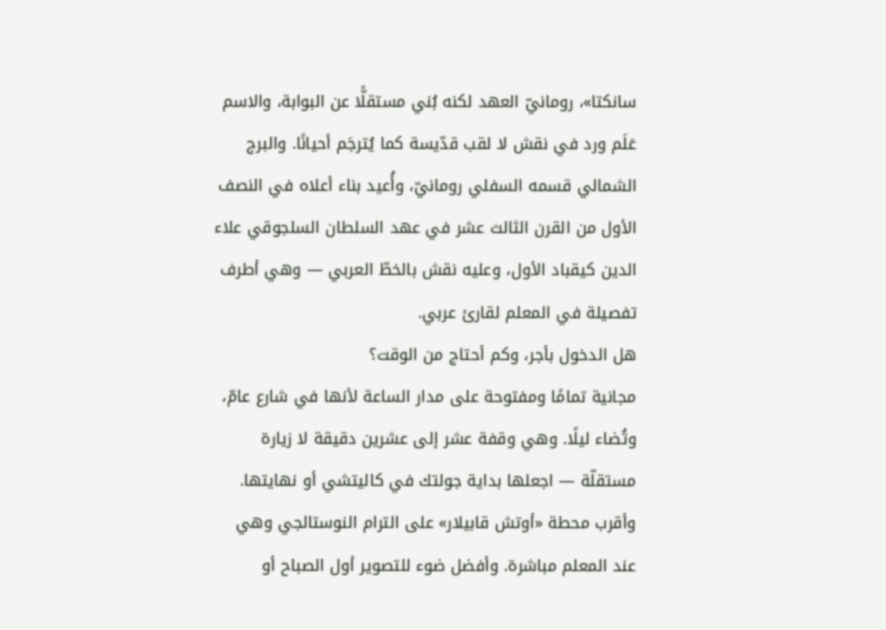سانكتا»، رومانيّ العهد لكنه بُني مستقلًّا عن البوابة، والاسم عَلَم ورد في نقش لا لقب قدّيسة كما يُترجَم أحيانًا. والبرج الشمالي قسمه السفلي رومانيّ، وأُعيد بناء أعلاه في النصف الأول من القرن الثالث عشر في عهد السلطان السلجوقي علاء الدين كيقباد الأول، وعليه نقش بالخطّ العربي — وهي أطرف تفصيلة في المعلم لقارئ عربي.
هل الدخول بأجر، وكم أحتاج من الوقت؟
مجانية تمامًا ومفتوحة على مدار الساعة لأنها في شارع عامّ، وتُضاء ليلًا. وهي وقفة عشر إلى عشرين دقيقة لا زيارة مستقلّة — اجعلها بداية جولتك في كاليتشي أو نهايتها. وأقرب محطة «أوتش قابيلار» على الترام النوستالجي وهي عند المعلم مباشرة. وأفضل ضوء للتصوير أول الصباح أو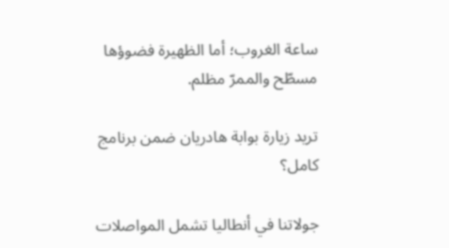ساعة الغروب؛ أما الظهيرة فضوؤها مسطّح والممرّ مظلم.

تريد زيارة بوابة هادريان ضمن برنامج كامل؟

جولاتنا في أنطاليا تشمل المواصلات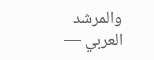والمرشد العربي —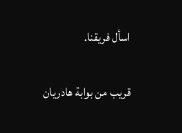اسأل فريقنا.

قريب من بوابة هادريان